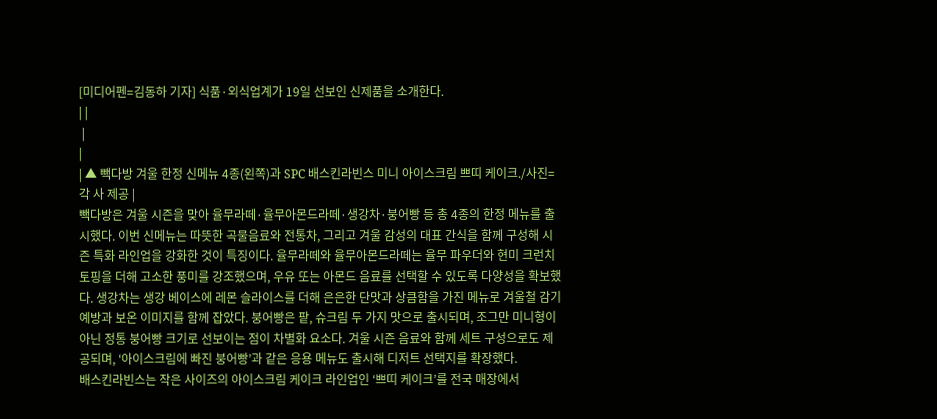[미디어펜=김동하 기자] 식품·외식업계가 19일 선보인 신제품을 소개한다.
| |
 |
|
| ▲ 빽다방 겨울 한정 신메뉴 4종(왼쪽)과 SPC 배스킨라빈스 미니 아이스크림 쁘띠 케이크./사진=각 사 제공 |
빽다방은 겨울 시즌을 맞아 율무라떼·율무아몬드라떼·생강차·붕어빵 등 총 4종의 한정 메뉴를 출시했다. 이번 신메뉴는 따뜻한 곡물음료와 전통차, 그리고 겨울 감성의 대표 간식을 함께 구성해 시즌 특화 라인업을 강화한 것이 특징이다. 율무라떼와 율무아몬드라떼는 율무 파우더와 현미 크런치 토핑을 더해 고소한 풍미를 강조했으며, 우유 또는 아몬드 음료를 선택할 수 있도록 다양성을 확보했다. 생강차는 생강 베이스에 레몬 슬라이스를 더해 은은한 단맛과 상큼함을 가진 메뉴로 겨울철 감기 예방과 보온 이미지를 함께 잡았다. 붕어빵은 팥, 슈크림 두 가지 맛으로 출시되며, 조그만 미니형이 아닌 정통 붕어빵 크기로 선보이는 점이 차별화 요소다. 겨울 시즌 음료와 함께 세트 구성으로도 제공되며, ‘아이스크림에 빠진 붕어빵’과 같은 응용 메뉴도 출시해 디저트 선택지를 확장했다.
배스킨라빈스는 작은 사이즈의 아이스크림 케이크 라인업인 ‘쁘띠 케이크’를 전국 매장에서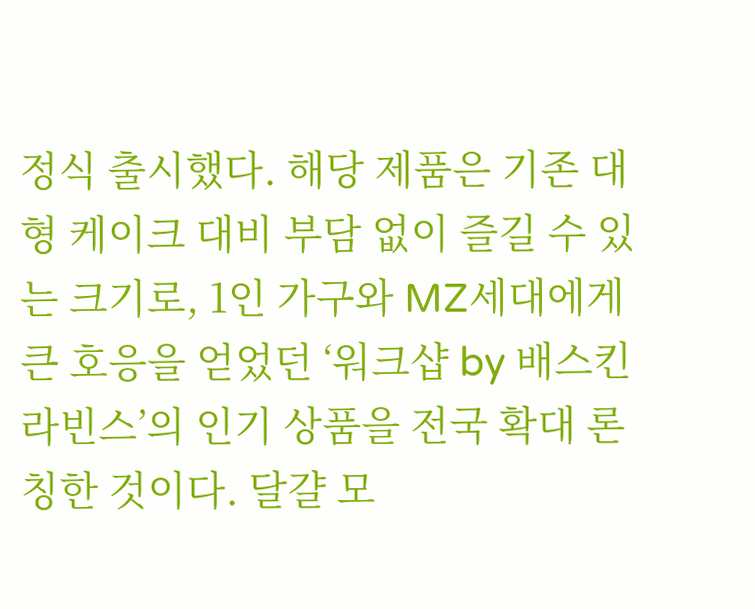정식 출시했다. 해당 제품은 기존 대형 케이크 대비 부담 없이 즐길 수 있는 크기로, 1인 가구와 MZ세대에게 큰 호응을 얻었던 ‘워크샵 by 배스킨라빈스’의 인기 상품을 전국 확대 론칭한 것이다. 달걀 모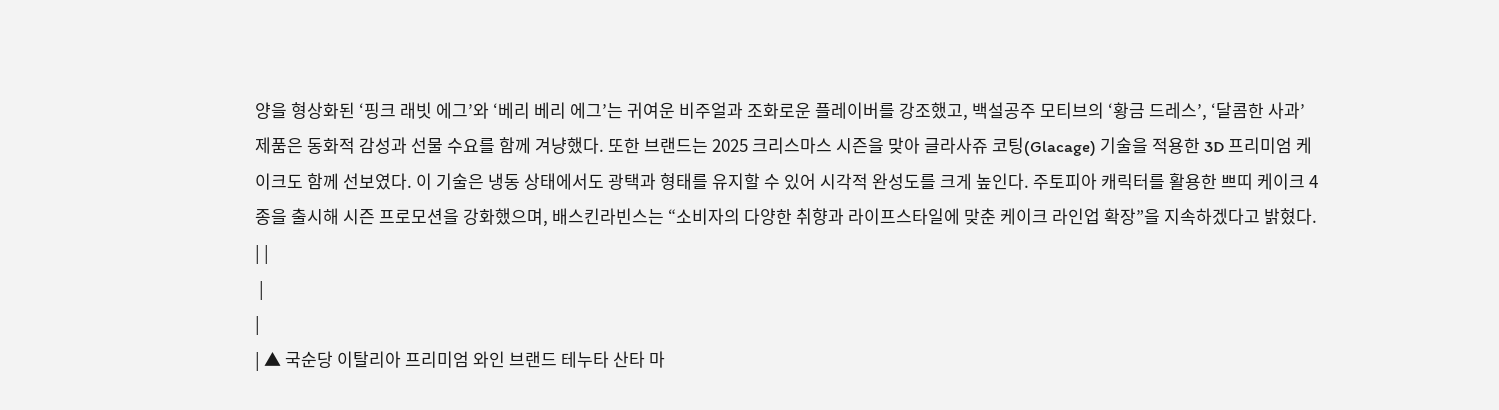양을 형상화된 ‘핑크 래빗 에그’와 ‘베리 베리 에그’는 귀여운 비주얼과 조화로운 플레이버를 강조했고, 백설공주 모티브의 ‘황금 드레스’, ‘달콤한 사과’ 제품은 동화적 감성과 선물 수요를 함께 겨냥했다. 또한 브랜드는 2025 크리스마스 시즌을 맞아 글라사쥬 코팅(Glacage) 기술을 적용한 3D 프리미엄 케이크도 함께 선보였다. 이 기술은 냉동 상태에서도 광택과 형태를 유지할 수 있어 시각적 완성도를 크게 높인다. 주토피아 캐릭터를 활용한 쁘띠 케이크 4종을 출시해 시즌 프로모션을 강화했으며, 배스킨라빈스는 “소비자의 다양한 취향과 라이프스타일에 맞춘 케이크 라인업 확장”을 지속하겠다고 밝혔다.
| |
 |
|
| ▲ 국순당 이탈리아 프리미엄 와인 브랜드 테누타 산타 마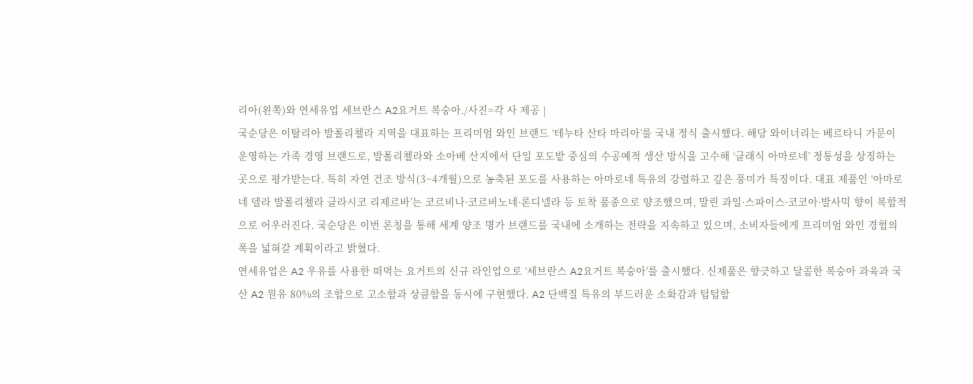리아(왼쪽)와 연세유업 세브란스 A2요거트 복숭아./사진=각 사 제공 |
국순당은 이탈리아 발폴리첼라 지역을 대표하는 프리미엄 와인 브랜드 ‘테누타 산타 마리아’를 국내 정식 출시했다. 해당 와이너리는 베르타니 가문이 운영하는 가족 경영 브랜드로, 발폴리첼라와 소아베 산지에서 단일 포도밭 중심의 수공예적 생산 방식을 고수해 ‘클래식 아마로네’ 정통성을 상징하는 곳으로 평가받는다. 특히 자연 건조 방식(3~4개월)으로 농축된 포도를 사용하는 아마로네 특유의 강렬하고 깊은 풍미가 특징이다. 대표 제품인 ‘아마로네 델라 발폴리첼라 클라시코 리제르바’는 코르비나·코르비노네·론디넬라 등 토착 품종으로 양조했으며, 말린 과일·스파이스·코코아·발사믹 향이 복합적으로 어우러진다. 국순당은 이번 론칭을 통해 세계 양조 명가 브랜드를 국내에 소개하는 전략을 지속하고 있으며, 소비자들에게 프리미엄 와인 경험의 폭을 넓혀갈 계획이라고 밝혔다.
연세유업은 A2 우유를 사용한 떠먹는 요거트의 신규 라인업으로 ‘세브란스 A2요거트 복숭아’를 출시했다. 신제품은 향긋하고 달콤한 복숭아 과육과 국산 A2 원유 80%의 조합으로 고소함과 상큼함을 동시에 구현했다. A2 단백질 특유의 부드러운 소화감과 텁텁함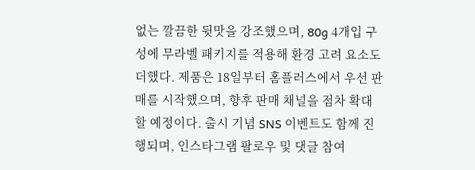없는 깔끔한 뒷맛을 강조했으며, 80g 4개입 구성에 무라벨 패키지를 적용해 환경 고려 요소도 더했다. 제품은 18일부터 홈플러스에서 우선 판매를 시작했으며, 향후 판매 채널을 점차 확대할 예정이다. 출시 기념 SNS 이벤트도 함께 진행되며, 인스타그램 팔로우 및 댓글 참여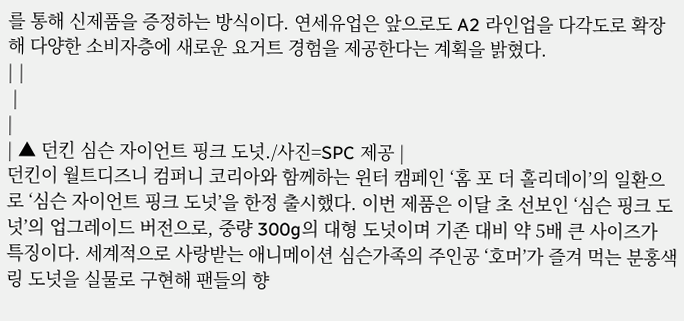를 통해 신제품을 증정하는 방식이다. 연세유업은 앞으로도 A2 라인업을 다각도로 확장해 다양한 소비자층에 새로운 요거트 경험을 제공한다는 계획을 밝혔다.
| |
 |
|
| ▲ 던킨 심슨 자이언트 핑크 도넛./사진=SPC 제공 |
던킨이 월트디즈니 컴퍼니 코리아와 함께하는 윈터 캠페인 ‘홈 포 더 홀리데이’의 일환으로 ‘심슨 자이언트 핑크 도넛’을 한정 출시했다. 이번 제품은 이달 초 선보인 ‘심슨 핑크 도넛’의 업그레이드 버전으로, 중량 300g의 대형 도넛이며 기존 대비 약 5배 큰 사이즈가 특징이다. 세계적으로 사랑받는 애니메이션 심슨가족의 주인공 ‘호머’가 즐겨 먹는 분홍색 링 도넛을 실물로 구현해 팬들의 향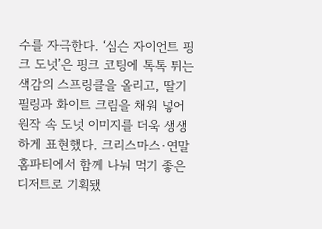수를 자극한다. ‘심슨 자이언트 핑크 도넛’은 핑크 코팅에 톡톡 튀는 색감의 스프링클을 올리고, 딸기 필링과 화이트 크림을 채워 넣어 원작 속 도넛 이미지를 더욱 생생하게 표현했다. 크리스마스·연말 홈파티에서 함께 나눠 먹기 좋은 디저트로 기획됐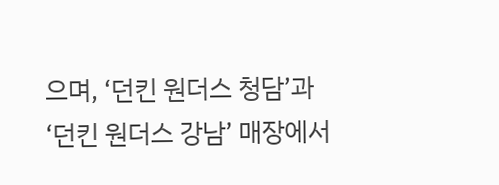으며, ‘던킨 원더스 청담’과 ‘던킨 원더스 강남’ 매장에서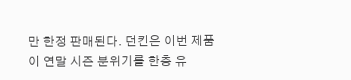만 한정 판매된다. 던킨은 이번 제품이 연말 시즌 분위기를 한층 유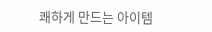쾌하게 만드는 아이템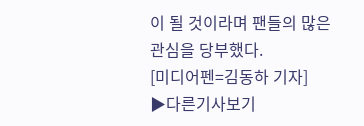이 될 것이라며 팬들의 많은 관심을 당부했다.
[미디어펜=김동하 기자]
▶다른기사보기